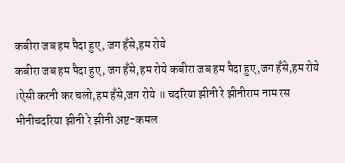कबीरा जब हम पैदा हुए, जग हँसे,हम रोये
कबीरा जब हम पैदा हुए, जग हँसे,हम रोये कबीरा जब हम पैदा हुए,जग हँसे,हम रोये ।ऐसी करनी कर चलो,हम हँसे,जग रोये ॥ चदरिया झीनी रे झीनीराम नाम रस भीनीचदरिया झीनी रे झीनी अष्ट-कमल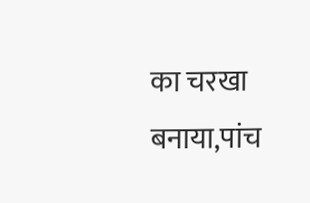का चरखा बनाया,पांच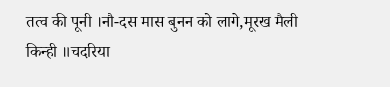तत्व की पूनी ।नौ-दस मास बुनन को लागे,मूरख मैली किन्ही ॥चदरिया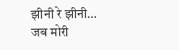झीनी रे झीनी… जब मोरी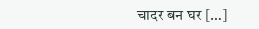चादर बन घर […]